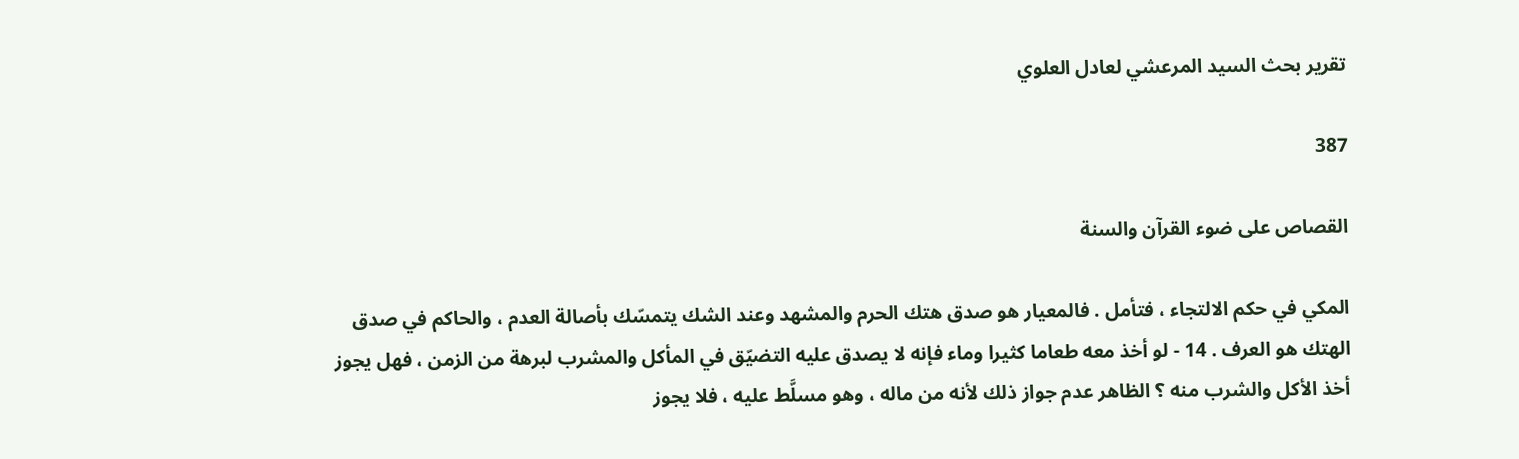تقرير بحث السيد المرعشي لعادل العلوي

387

القصاص على ضوء القرآن والسنة

المكي في حكم الالتجاء ، فتأمل . فالمعيار هو صدق هتك الحرم والمشهد وعند الشك يتمسّك بأصالة العدم ، والحاكم في صدق الهتك هو العرف . 14 - لو أخذ معه طعاما كثيرا وماء فإنه لا يصدق عليه التضيّق في المأكل والمشرب لبرهة من الزمن ، فهل يجوز أخذ الأكل والشرب منه ؟ الظاهر عدم جواز ذلك لأنه من ماله ، وهو مسلَّط عليه ، فلا يجوز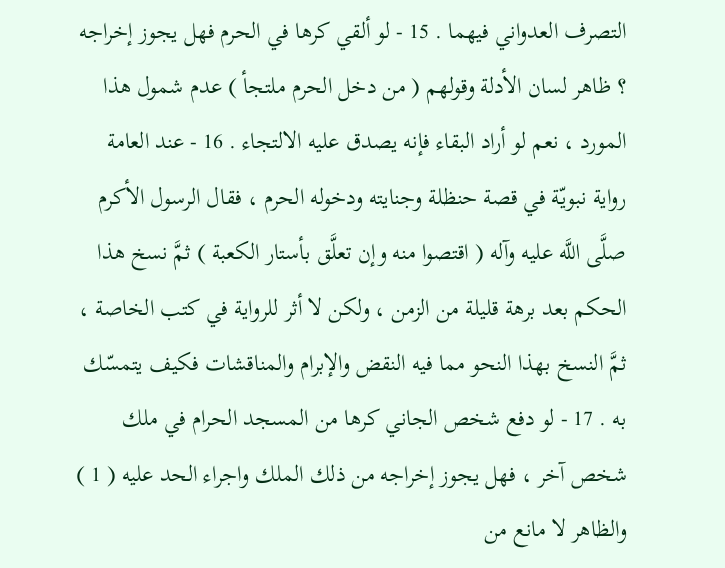التصرف العدواني فيهما . 15 - لو ألقي كرها في الحرم فهل يجوز إخراجه ؟ ظاهر لسان الأدلة وقولهم ( من دخل الحرم ملتجأ ) عدم شمول هذا المورد ، نعم لو أراد البقاء فإنه يصدق عليه الالتجاء . 16 - عند العامة رواية نبويّة في قصة حنظلة وجنايته ودخوله الحرم ، فقال الرسول الأكرم صلَّى اللَّه عليه وآله ( اقتصوا منه وإن تعلَّق بأستار الكعبة ) ثمَّ نسخ هذا الحكم بعد برهة قليلة من الزمن ، ولكن لا أثر للرواية في كتب الخاصة ، ثمَّ النسخ بهذا النحو مما فيه النقض والإبرام والمناقشات فكيف يتمسّك به . 17 - لو دفع شخص الجاني كرها من المسجد الحرام في ملك شخص آخر ، فهل يجوز إخراجه من ذلك الملك واجراء الحد عليه ( 1 ) والظاهر لا مانع من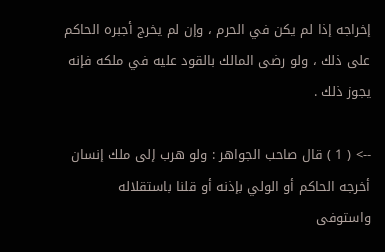إخراجه إذا لم يكن في الحرم ، وإن لم يخرج أجبره الحاكم على ذلك ، ولو رضى المالك بالقود عليه في ملكه فإنه يجوز ذلك .

--> ( 1 ) قال صاحب الجواهر : ولو هرب إلى ملك إنسان أخرجه الحاكم أو الولي بإذنه أو قلنا باستقلاله واستوفى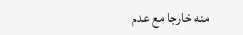منه خارجا مع عدم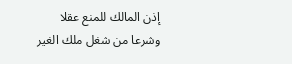إذن المالك للمنع عقلا وشرعا من شغل ملك الغير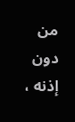من دون إذنه ،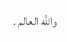واللَّه العالم .